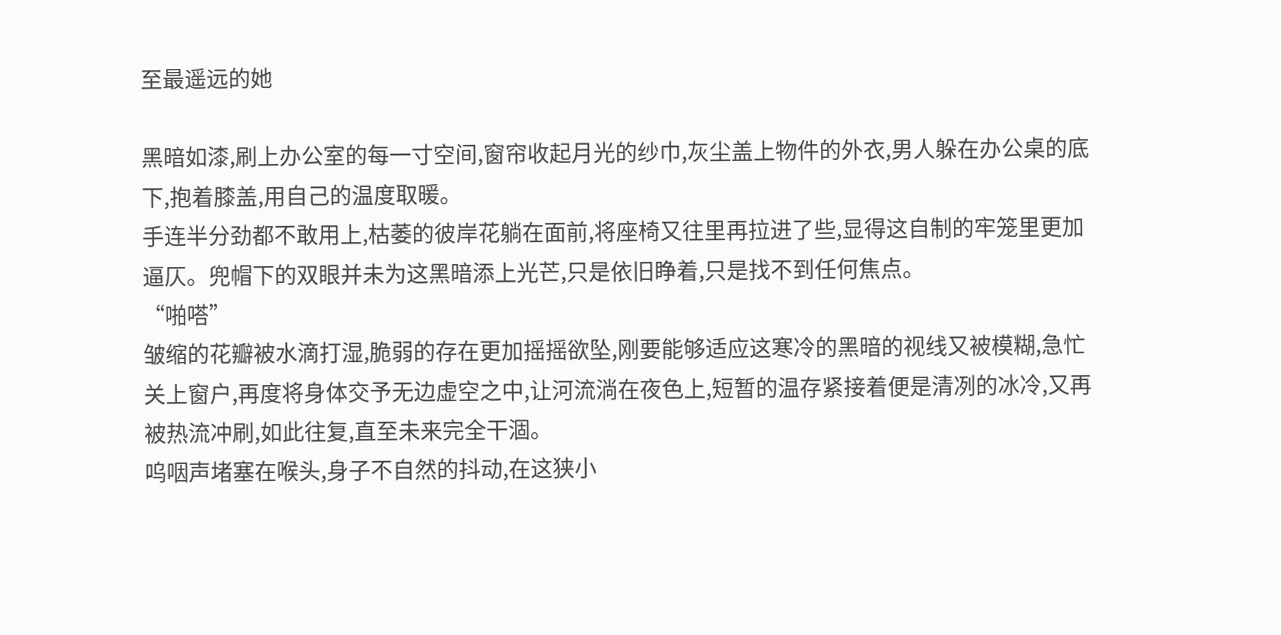至最遥远的她

黑暗如漆,刷上办公室的每一寸空间,窗帘收起月光的纱巾,灰尘盖上物件的外衣,男人躲在办公桌的底下,抱着膝盖,用自己的温度取暖。
手连半分劲都不敢用上,枯萎的彼岸花躺在面前,将座椅又往里再拉进了些,显得这自制的牢笼里更加逼仄。兜帽下的双眼并未为这黑暗添上光芒,只是依旧睁着,只是找不到任何焦点。
“啪嗒”
皱缩的花瓣被水滴打湿,脆弱的存在更加摇摇欲坠,刚要能够适应这寒冷的黑暗的视线又被模糊,急忙关上窗户,再度将身体交予无边虚空之中,让河流淌在夜色上,短暂的温存紧接着便是清冽的冰冷,又再被热流冲刷,如此往复,直至未来完全干涸。
呜咽声堵塞在喉头,身子不自然的抖动,在这狭小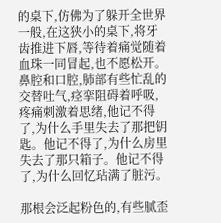的桌下,仿佛为了躲开全世界一般,在这狭小的桌下,将牙齿推进下唇,等待着痛觉随着血珠一同冒起,也不愿松开。鼻腔和口腔,肺部有些忙乱的交替吐气,痉挛阻碍着呼吸,疼痛刺激着思绪,他记不得了,为什么手里失去了那把钥匙。他记不得了,为什么房里失去了那只箱子。他记不得了,为什么回忆玷满了脏污。

那根会泛起粉色的,有些腻歪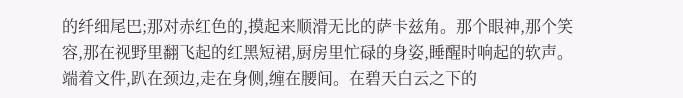的纤细尾巴;那对赤红色的,摸起来顺滑无比的萨卡兹角。那个眼神,那个笑容,那在视野里翻飞起的红黑短裙,厨房里忙碌的身姿,睡醒时响起的软声。端着文件,趴在颈边,走在身侧,缠在腰间。在碧天白云之下的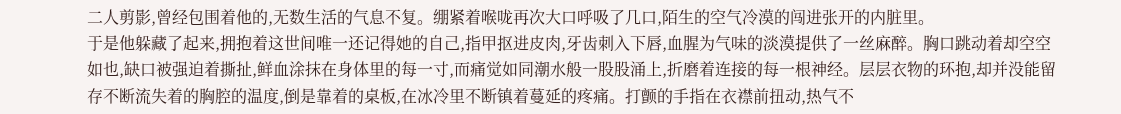二人剪影,曾经包围着他的,无数生活的气息不复。绷紧着喉咙再次大口呼吸了几口,陌生的空气冷漠的闯进张开的内脏里。
于是他躲藏了起来,拥抱着这世间唯一还记得她的自己,指甲抠进皮肉,牙齿刺入下唇,血腥为气味的淡漠提供了一丝麻醉。胸口跳动着却空空如也,缺口被强迫着撕扯,鲜血涂抹在身体里的每一寸,而痛觉如同潮水般一股股涌上,折磨着连接的每一根神经。层层衣物的环抱,却并没能留存不断流失着的胸腔的温度,倒是靠着的桌板,在冰冷里不断镇着蔓延的疼痛。打颤的手指在衣襟前扭动,热气不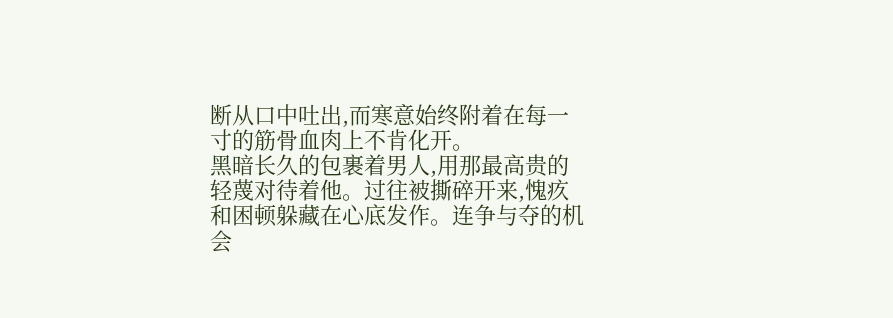断从口中吐出,而寒意始终附着在每一寸的筋骨血肉上不肯化开。
黑暗长久的包裹着男人,用那最高贵的轻蔑对待着他。过往被撕碎开来,愧疚和困顿躲藏在心底发作。连争与夺的机会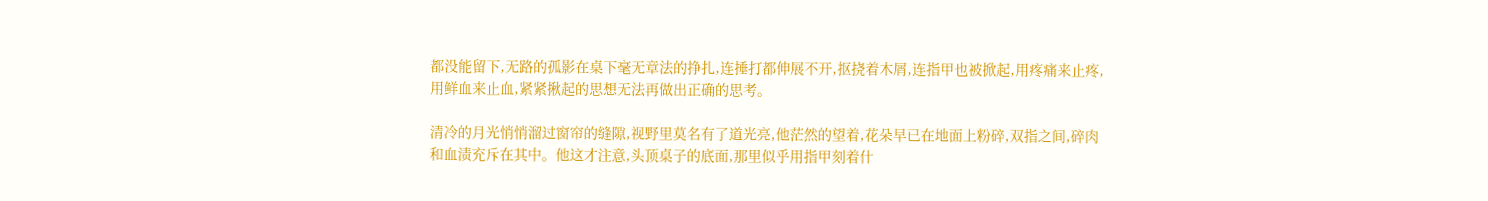都没能留下,无路的孤影在桌下毫无章法的挣扎,连捶打都伸展不开,抠挠着木屑,连指甲也被掀起,用疼痛来止疼,用鲜血来止血,紧紧揪起的思想无法再做出正确的思考。

清冷的月光悄悄溜过窗帘的缝隙,视野里莫名有了道光亮,他茫然的望着,花朵早已在地面上粉碎,双指之间,碎肉和血渍充斥在其中。他这才注意,头顶桌子的底面,那里似乎用指甲刻着什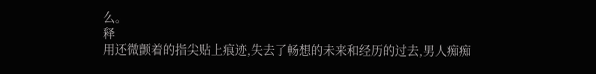么。
释
用还微颤着的指尖贴上痕迹,失去了畅想的未来和经历的过去,男人痴痴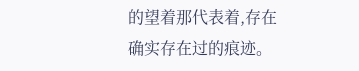的望着那代表着,存在确实存在过的痕迹。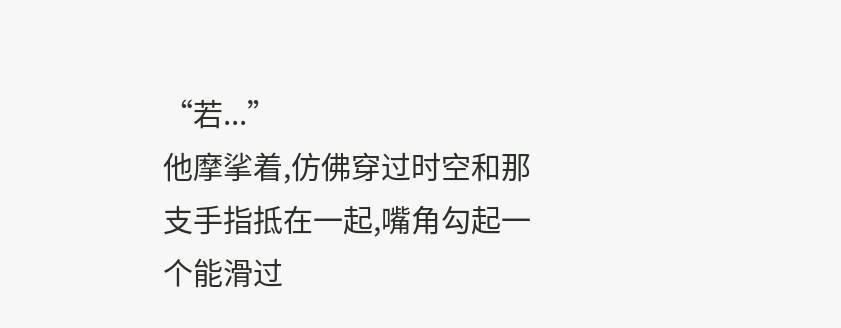“若...”
他摩挲着,仿佛穿过时空和那支手指抵在一起,嘴角勾起一个能滑过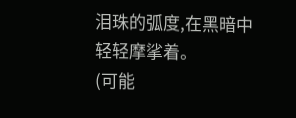泪珠的弧度,在黑暗中轻轻摩挲着。
(可能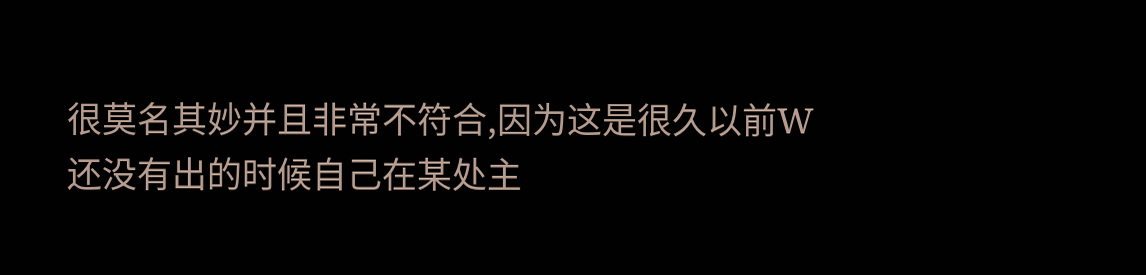很莫名其妙并且非常不符合,因为这是很久以前W还没有出的时候自己在某处主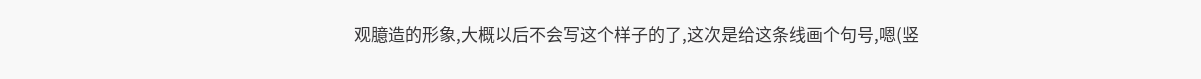观臆造的形象,大概以后不会写这个样子的了,这次是给这条线画个句号,嗯(竖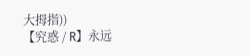大拇指))
【究惑 / R】永远